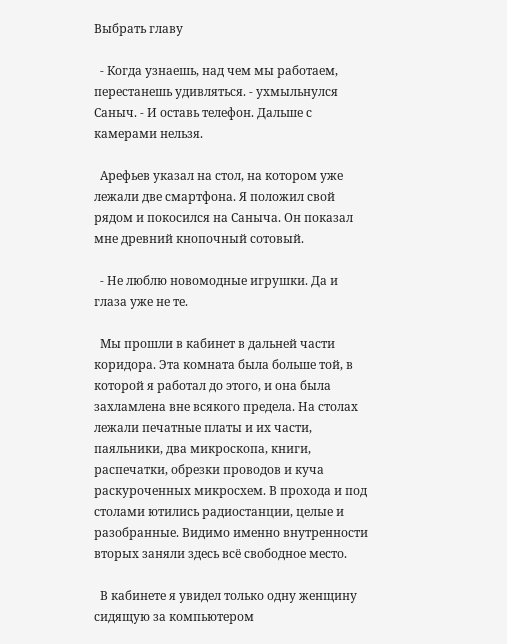Выбрать главу

  - Когда узнаешь, над чем мы работаем, перестанешь удивляться. - ухмыльнулся Саныч. - И оставь телефон. Дальше с камерами нельзя.

  Арефьев указал на стол, на котором уже лежали две смартфона. Я положил свой рядом и покосился на Саныча. Он показал мне древний кнопочный сотовый.

  - Не люблю новомодные игрушки. Да и глаза уже не те.

  Мы прошли в кабинет в дальней части коридора. Эта комната была больше той, в которой я работал до этого, и она была захламлена вне всякого предела. На столах лежали печатные платы и их части, паяльники, два микроскопа, книги, распечатки, обрезки проводов и куча раскуроченных микросхем. В прохода и под столами ютились радиостанции, целые и разобранные. Видимо именно внутренности вторых заняли здесь всё свободное место.

  В кабинете я увидел только одну женщину сидящую за компьютером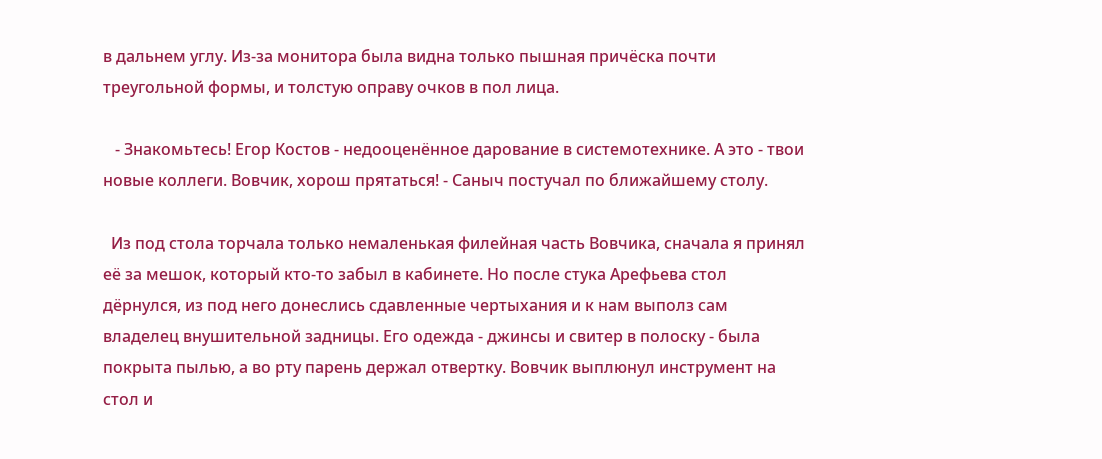в дальнем углу. Из-за монитора была видна только пышная причёска почти треугольной формы, и толстую оправу очков в пол лица.

   - Знакомьтесь! Егор Костов - недооценённое дарование в системотехнике. А это - твои новые коллеги. Вовчик, хорош прятаться! - Саныч постучал по ближайшему столу.

  Из под стола торчала только немаленькая филейная часть Вовчика, сначала я принял её за мешок, который кто-то забыл в кабинете. Но после стука Арефьева стол дёрнулся, из под него донеслись сдавленные чертыхания и к нам выполз сам владелец внушительной задницы. Его одежда - джинсы и свитер в полоску - была покрыта пылью, а во рту парень держал отвертку. Вовчик выплюнул инструмент на стол и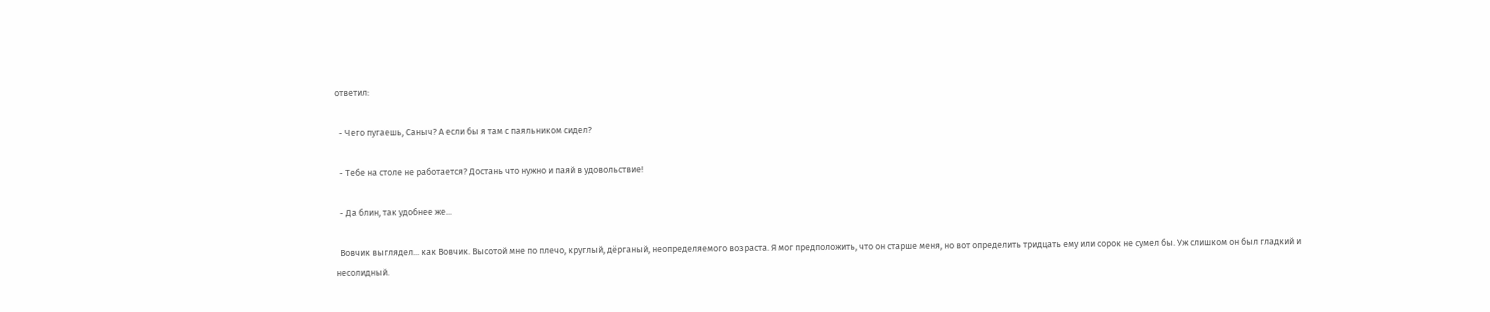ответил:

  - Чего пугаешь, Саныч? А если бы я там с паяльником сидел?

  - Тебе на столе не работается? Достань что нужно и паяй в удовольствие!

  - Да блин, так удобнее же...

  Вовчик выглядел... как Вовчик. Высотой мне по плечо, круглый, дёрганый, неопределяемого возраста. Я мог предположить, что он старше меня, но вот определить тридцать ему или сорок не сумел бы. Уж слишком он был гладкий и несолидный.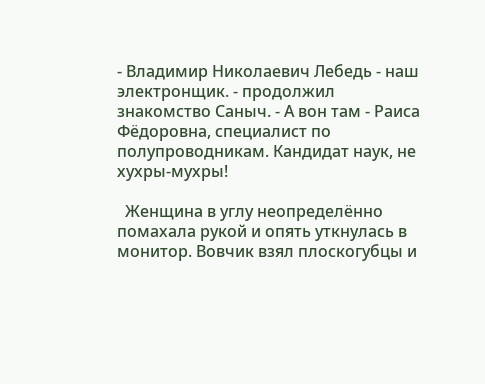- Владимир Николаевич Лебедь - наш электронщик. - продолжил знакомство Саныч. - А вон там - Раиса Фёдоровна, специалист по полупроводникам. Кандидат наук, не хухры-мухры!

  Женщина в углу неопределённо помахала рукой и опять уткнулась в монитор. Вовчик взял плоскогубцы и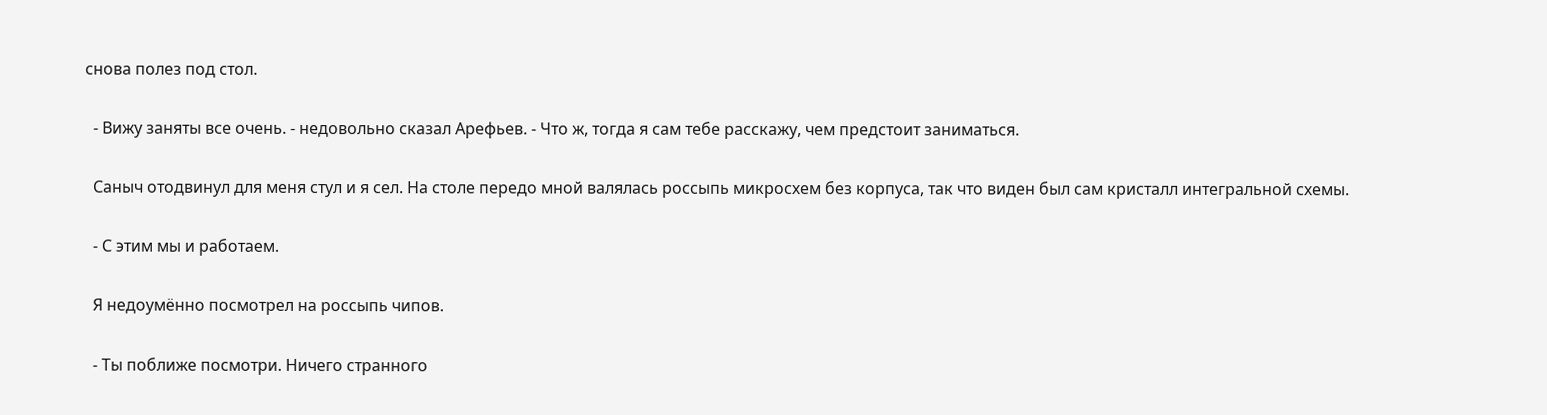снова полез под стол.

  - Вижу заняты все очень. - недовольно сказал Арефьев. - Что ж, тогда я сам тебе расскажу, чем предстоит заниматься.

  Саныч отодвинул для меня стул и я сел. На столе передо мной валялась россыпь микросхем без корпуса, так что виден был сам кристалл интегральной схемы.

  - С этим мы и работаем.

  Я недоумённо посмотрел на россыпь чипов.

  - Ты поближе посмотри. Ничего странного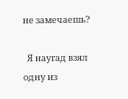не замечаешь?

  Я наугад взял одну из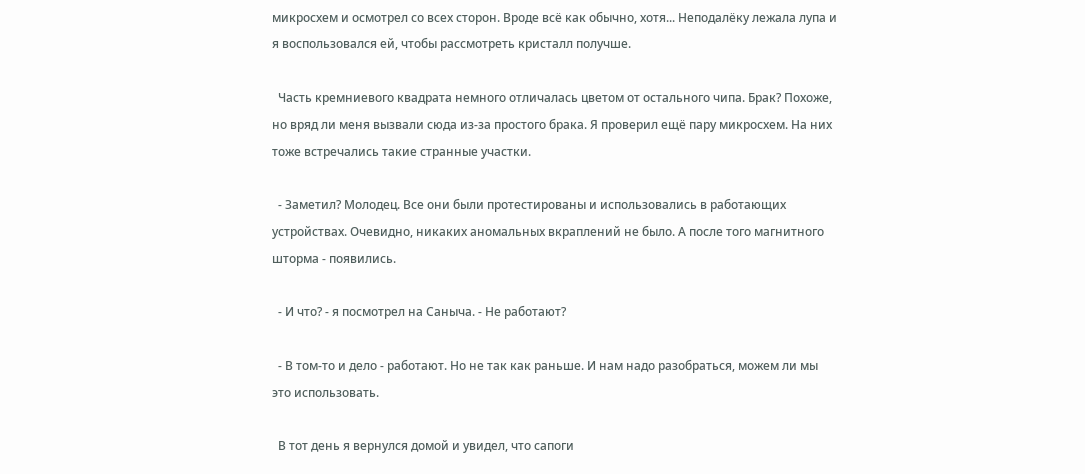микросхем и осмотрел со всех сторон. Вроде всё как обычно, хотя... Неподалёку лежала лупа и я воспользовался ей, чтобы рассмотреть кристалл получше.

  Часть кремниевого квадрата немного отличалась цветом от остального чипа. Брак? Похоже, но вряд ли меня вызвали сюда из-за простого брака. Я проверил ещё пару микросхем. На них тоже встречались такие странные участки.

  - Заметил? Молодец. Все они были протестированы и использовались в работающих устройствах. Очевидно, никаких аномальных вкраплений не было. А после того магнитного шторма - появились.

  - И что? - я посмотрел на Саныча. - Не работают?

  - В том-то и дело - работают. Но не так как раньше. И нам надо разобраться, можем ли мы это использовать.

  В тот день я вернулся домой и увидел, что сапоги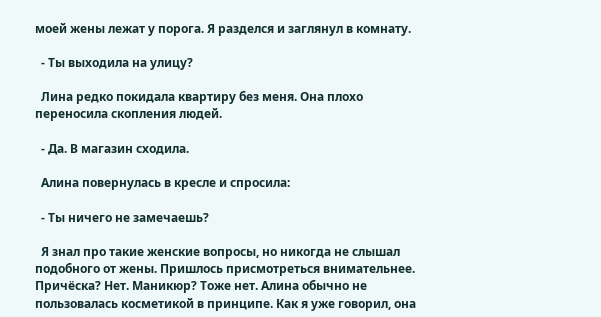моей жены лежат у порога. Я разделся и заглянул в комнату.

  - Ты выходила на улицу?

  Лина редко покидала квартиру без меня. Она плохо переносила скопления людей.

  - Да. В магазин сходила.

  Алина повернулась в кресле и спросила:

  - Ты ничего не замечаешь?

  Я знал про такие женские вопросы, но никогда не слышал подобного от жены. Пришлось присмотреться внимательнее. Причёска? Нет. Маникюр? Тоже нет. Алина обычно не пользовалась косметикой в принципе. Как я уже говорил, она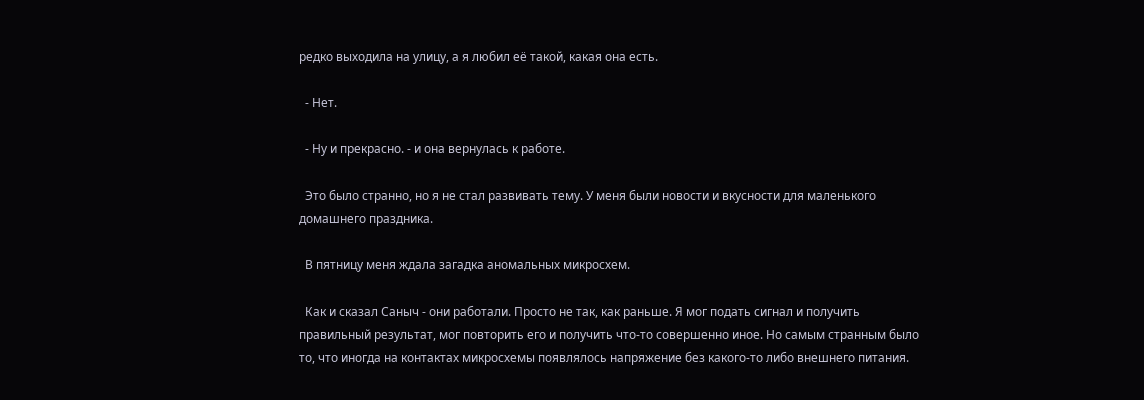редко выходила на улицу, а я любил её такой, какая она есть.

  - Нет.

  - Ну и прекрасно. - и она вернулась к работе.

  Это было странно, но я не стал развивать тему. У меня были новости и вкусности для маленького домашнего праздника.

  В пятницу меня ждала загадка аномальных микросхем.

  Как и сказал Саныч - они работали. Просто не так, как раньше. Я мог подать сигнал и получить правильный результат, мог повторить его и получить что-то совершенно иное. Но самым странным было то, что иногда на контактах микросхемы появлялось напряжение без какого-то либо внешнего питания.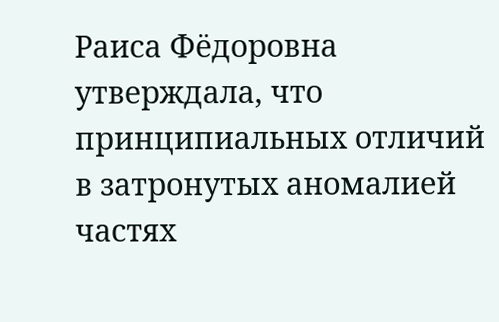Раиса Фёдоровна утверждала, что принципиальных отличий в затронутых аномалией частях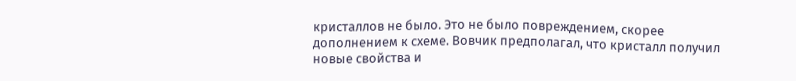кристаллов не было. Это не было повреждением, скорее дополнением к схеме. Вовчик предполагал, что кристалл получил новые свойства и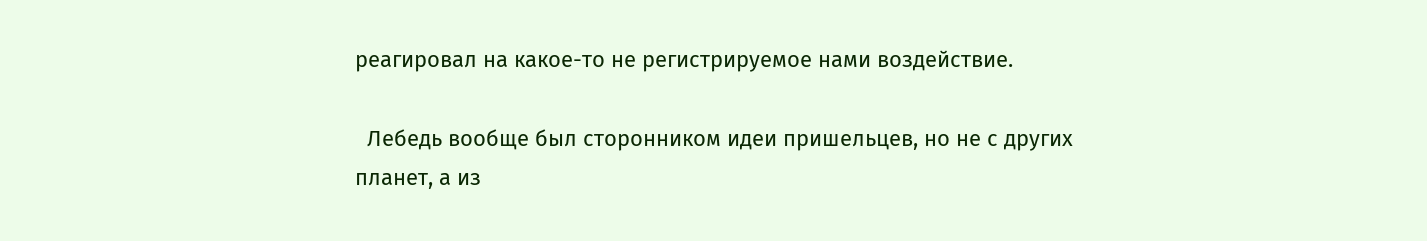реагировал на какое-то не регистрируемое нами воздействие.

  Лебедь вообще был сторонником идеи пришельцев, но не с других планет, а из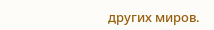других миров.